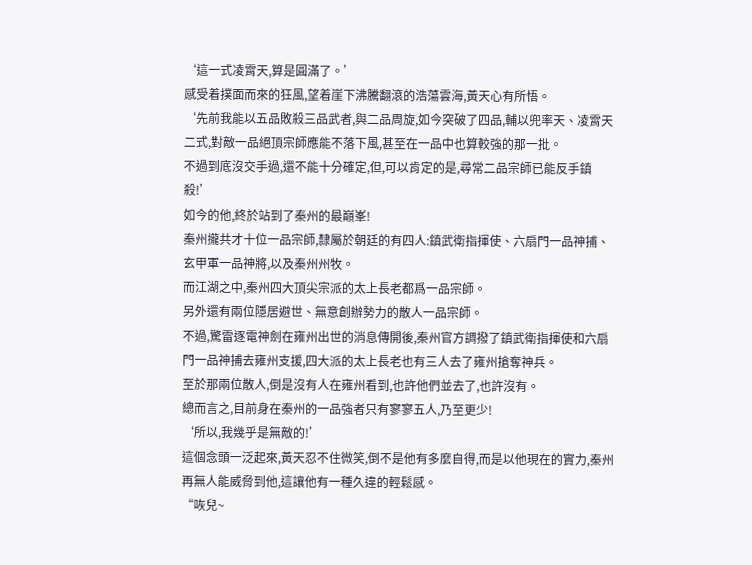‘這一式凌霄天,算是圓滿了。’
感受着撲面而來的狂風,望着崖下沸騰翻滾的浩蕩雲海,黃天心有所悟。
‘先前我能以五品敗殺三品武者,與二品周旋,如今突破了四品,輔以兜率天、凌霄天二式,對敵一品絕頂宗師應能不落下風,甚至在一品中也算較強的那一批。
不過到底沒交手過,還不能十分確定,但,可以肯定的是,尋常二品宗師已能反手鎮殺!’
如今的他,終於站到了秦州的最巔峯!
秦州攏共才十位一品宗師,隸屬於朝廷的有四人:鎮武衛指揮使、六扇門一品神捕、玄甲軍一品神將,以及秦州州牧。
而江湖之中,秦州四大頂尖宗派的太上長老都爲一品宗師。
另外還有兩位隱居避世、無意創辦勢力的散人一品宗師。
不過,驚雷逐電神劍在雍州出世的消息傳開後,秦州官方調撥了鎮武衛指揮使和六扇門一品神捕去雍州支援,四大派的太上長老也有三人去了雍州搶奪神兵。
至於那兩位散人,倒是沒有人在雍州看到,也許他們並去了,也許沒有。
總而言之,目前身在秦州的一品強者只有寥寥五人,乃至更少!
‘所以,我幾乎是無敵的!’
這個念頭一泛起來,黃天忍不住微笑,倒不是他有多麼自得,而是以他現在的實力,秦州再無人能威脅到他,這讓他有一種久違的輕鬆感。
“咴兒~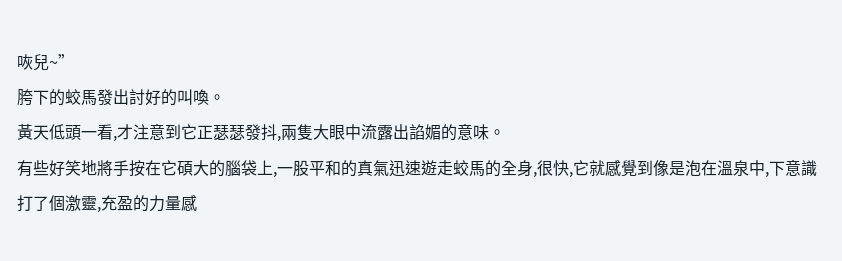咴兒~”
胯下的蛟馬發出討好的叫喚。
黃天低頭一看,才注意到它正瑟瑟發抖,兩隻大眼中流露出諂媚的意味。
有些好笑地將手按在它碩大的腦袋上,一股平和的真氣迅速遊走蛟馬的全身,很快,它就感覺到像是泡在溫泉中,下意識打了個激靈,充盈的力量感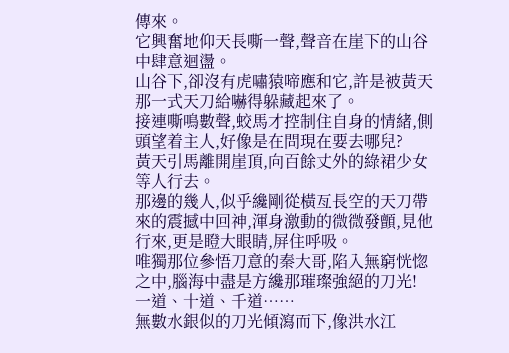傳來。
它興奮地仰天長嘶一聲,聲音在崖下的山谷中肆意迴盪。
山谷下,卻沒有虎嘯猿啼應和它,許是被黃天那一式天刀給嚇得躲藏起來了。
接連嘶鳴數聲,蛟馬才控制住自身的情緒,側頭望着主人,好像是在問現在要去哪兒?
黃天引馬離開崖頂,向百餘丈外的綠裙少女等人行去。
那邊的幾人,似乎纔剛從橫亙長空的天刀帶來的震撼中回神,渾身激動的微微發顫,見他行來,更是瞪大眼睛,屏住呼吸。
唯獨那位參悟刀意的秦大哥,陷入無窮恍惚之中,腦海中盡是方纔那璀璨強絕的刀光!
一道、十道、千道……
無數水銀似的刀光傾瀉而下,像洪水江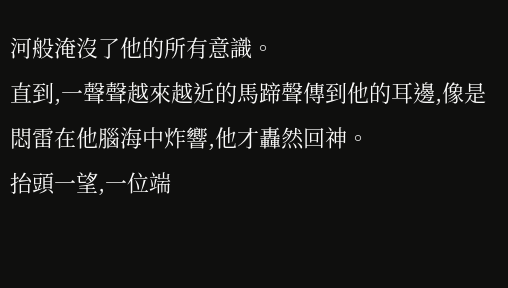河般淹沒了他的所有意識。
直到,一聲聲越來越近的馬蹄聲傳到他的耳邊,像是悶雷在他腦海中炸響,他才轟然回神。
抬頭一望,一位端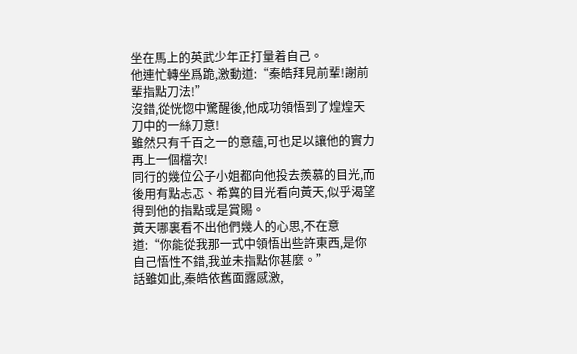坐在馬上的英武少年正打量着自己。
他連忙轉坐爲跪,激動道:“秦皓拜見前輩!謝前輩指點刀法!”
沒錯,從恍惚中驚醒後,他成功領悟到了煌煌天刀中的一絲刀意!
雖然只有千百之一的意蘊,可也足以讓他的實力再上一個檔次!
同行的幾位公子小姐都向他投去羨慕的目光,而後用有點忐忑、希冀的目光看向黃天,似乎渴望得到他的指點或是賞賜。
黃天哪裏看不出他們幾人的心思,不在意道:“你能從我那一式中領悟出些許東西,是你自己悟性不錯,我並未指點你甚麼。”
話雖如此,秦皓依舊面露感激,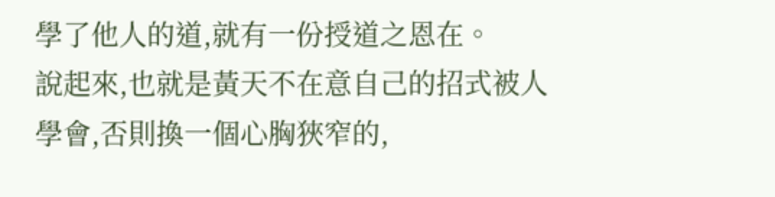學了他人的道,就有一份授道之恩在。
說起來,也就是黃天不在意自己的招式被人學會,否則換一個心胸狹窄的,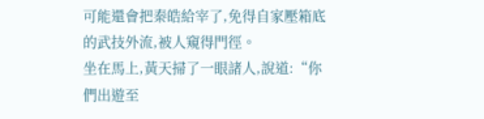可能還會把秦皓給宰了,免得自家壓箱底的武技外流,被人窺得門徑。
坐在馬上,黃天掃了一眼諸人,說道:“你們出遊至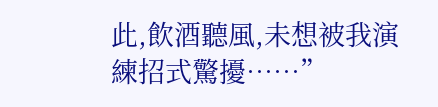此,飲酒聽風,未想被我演練招式驚擾……”